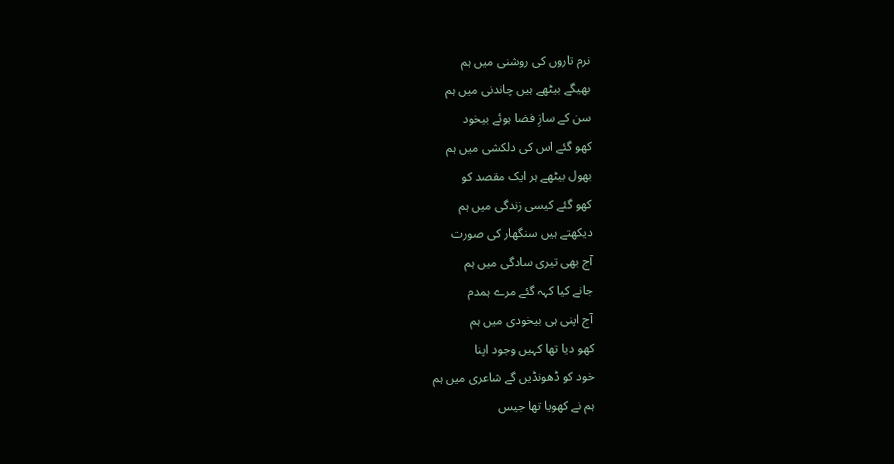نرم تاروں کی روشنی میں ہم
بھیگے بیٹھے ہیں چاندنی میں ہم
سن کے سازِ فضا ہوئے بیخود
کھو گئے اس کی دلکشی میں ہم
بھول بیٹھے ہر ایک مقصد کو
کھو گئے کیسی زندگی میں ہم
دیکھتے ہیں سنگھار کی صورت
آج بھی تیری سادگی میں ہم
جانے کیا کہہ گئے مرے ہمدم
آج اپنی ہی بیخودی میں ہم
کھو دیا تھا کہیں وجود اپنا
خود کو ڈھونڈیں گے شاعری میں ہم
ہم نے کھویا تھا جیس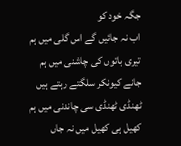جگہ خود کو
اب نہ جائیں گے اس گلی میں ہم
تیری باتوں کی چاشنی میں ہم
جانے کیونکر سلگتے رہتے ہیں
ٹھنڈی ٹھنڈی سی چاندنی میں ہم
کھیل ہی کھیل میں نہ جاں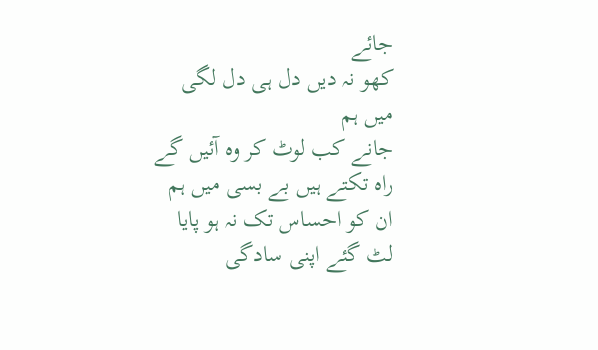جائے
کھو نہ دیں دل ہی دل لگی میں ہم
جانے کب لوٹ کر وہ آئیں گے
راہ تکتے ہیں بے بسی میں ہم
ان کو احساس تک نہ ہو پایا
لٹ گئے اپنی سادگی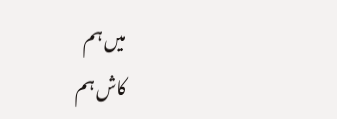میں ہم
کاش ہم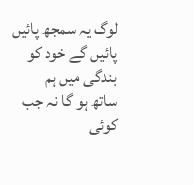لوگ یہ سمجھ پائیں
پائیں گے خود کو بندگی میں ہم
ساتھ ہو گا نہ جب کوئی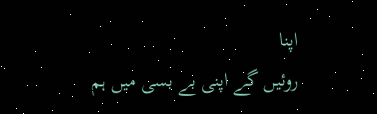اپنا
روئیں گے اپنی بے بسی میں ہم